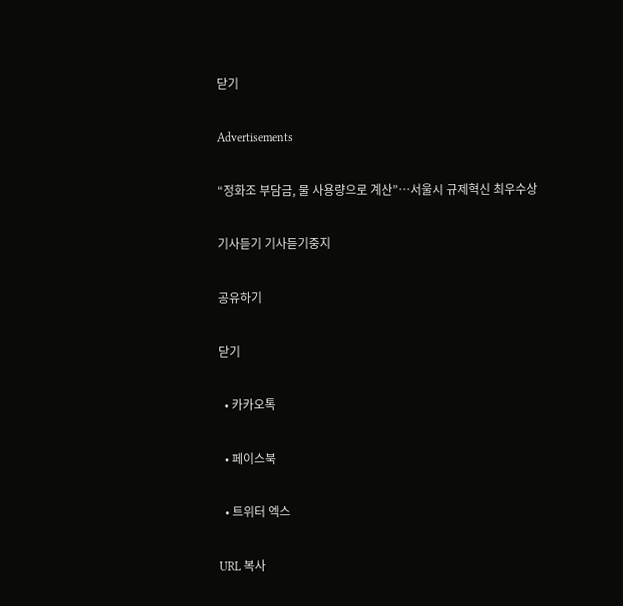닫기

Advertisements

“정화조 부담금, 물 사용량으로 계산”…서울시 규제혁신 최우수상

기사듣기 기사듣기중지

공유하기

닫기

  • 카카오톡

  • 페이스북

  • 트위터 엑스

URL 복사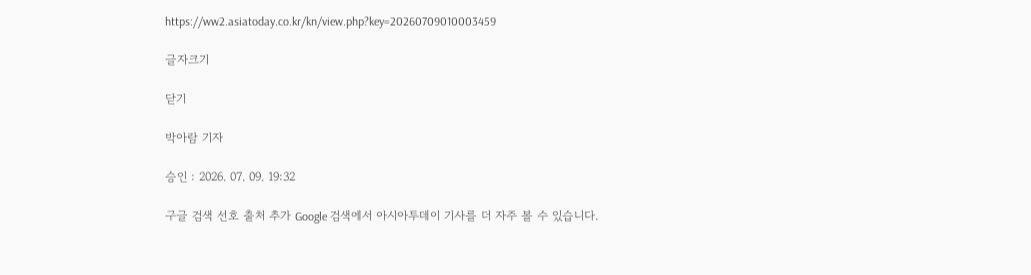https://ww2.asiatoday.co.kr/kn/view.php?key=20260709010003459

글자크기

닫기

박아람 기자

승인 : 2026. 07. 09. 19:32

구글 검색 선호 출처 추가 Google 검색에서 아시아투데이 기사를 더 자주 볼 수 있습니다.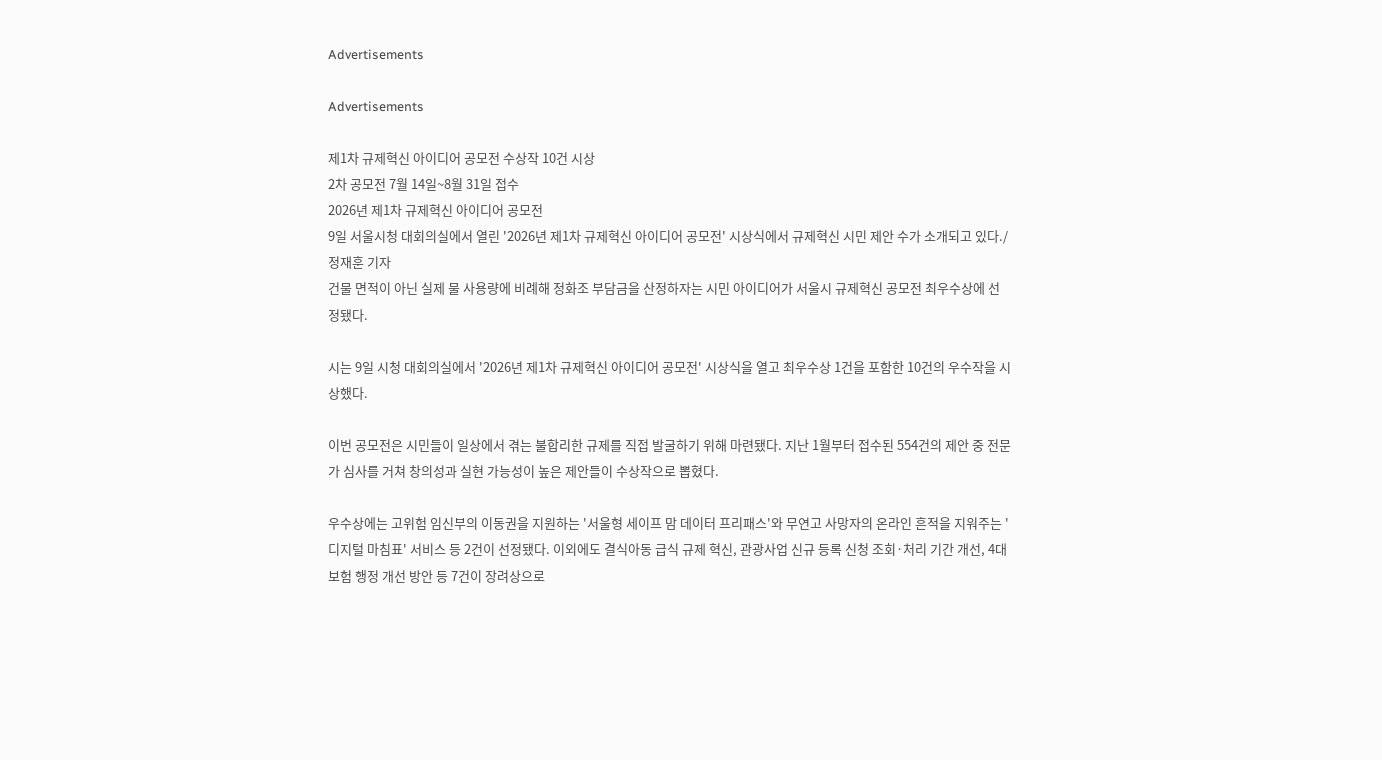Advertisements

Advertisements

제1차 규제혁신 아이디어 공모전 수상작 10건 시상
2차 공모전 7월 14일~8월 31일 접수
2026년 제1차 규제혁신 아이디어 공모전
9일 서울시청 대회의실에서 열린 '2026년 제1차 규제혁신 아이디어 공모전' 시상식에서 규제혁신 시민 제안 수가 소개되고 있다./정재훈 기자
건물 면적이 아닌 실제 물 사용량에 비례해 정화조 부담금을 산정하자는 시민 아이디어가 서울시 규제혁신 공모전 최우수상에 선정됐다.

시는 9일 시청 대회의실에서 '2026년 제1차 규제혁신 아이디어 공모전' 시상식을 열고 최우수상 1건을 포함한 10건의 우수작을 시상했다.

이번 공모전은 시민들이 일상에서 겪는 불합리한 규제를 직접 발굴하기 위해 마련됐다. 지난 1월부터 접수된 554건의 제안 중 전문가 심사를 거쳐 창의성과 실현 가능성이 높은 제안들이 수상작으로 뽑혔다.

우수상에는 고위험 임신부의 이동권을 지원하는 '서울형 세이프 맘 데이터 프리패스'와 무연고 사망자의 온라인 흔적을 지워주는 '디지털 마침표' 서비스 등 2건이 선정됐다. 이외에도 결식아동 급식 규제 혁신, 관광사업 신규 등록 신청 조회·처리 기간 개선, 4대 보험 행정 개선 방안 등 7건이 장려상으로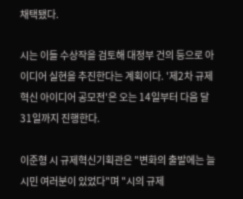채택됐다.

시는 이들 수상작을 검토해 대정부 건의 등으로 아이디어 실현을 추진한다는 계획이다. '제2차 규제혁신 아이디어 공모전'은 오는 14일부터 다음 달 31일까지 진행한다.

이준형 시 규제혁신기획관은 "변화의 출발에는 늘 시민 여러분이 있었다"며 "시의 규제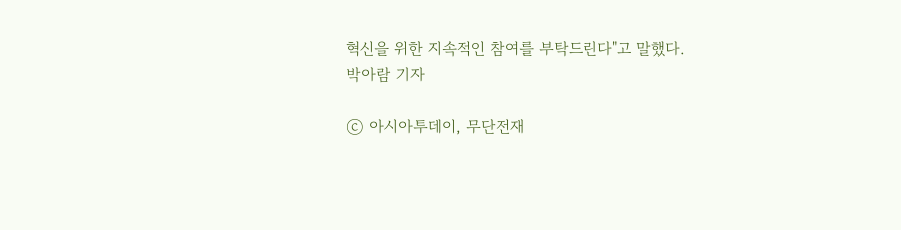혁신을 위한 지속적인 참여를 부탁드린다"고 말했다.
박아람 기자

ⓒ 아시아투데이, 무단전재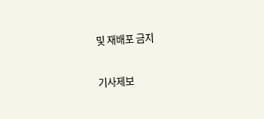및 재배포 금지

기사제보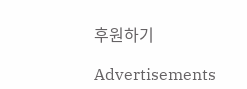후원하기

Advertisements